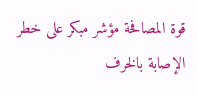قوة المصافحة مؤشر مبكر على خطر الإصابة بالخرف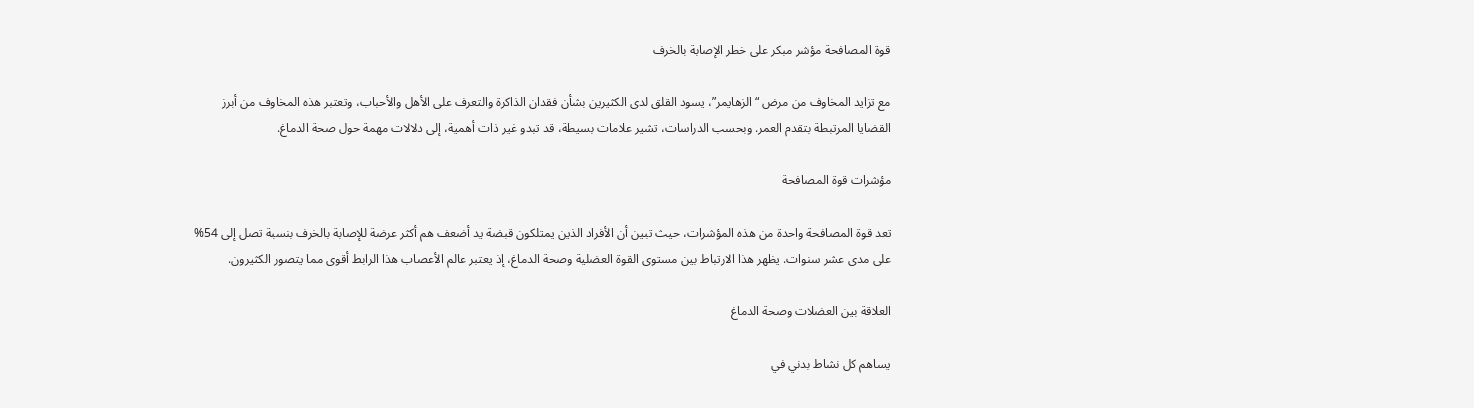قوة المصافحة مؤشر مبكر على خطر الإصابة بالخرف

مع تزايد المخاوف من مرض “الزهايمر”، يسود القلق لدى الكثيرين بشأن فقدان الذاكرة والتعرف على الأهل والأحباب، وتعتبر هذه المخاوف من أبرز القضايا المرتبطة بتقدم العمر. وبحسب الدراسات، تشير علامات بسيطة، قد تبدو غير ذات أهمية، إلى دلالات مهمة حول صحة الدماغ.

مؤشرات قوة المصافحة

تعد قوة المصافحة واحدة من هذه المؤشرات، حيث تبين أن الأفراد الذين يمتلكون قبضة يد أضعف هم أكثر عرضة للإصابة بالخرف بنسبة تصل إلى 54% على مدى عشر سنوات. يظهر هذا الارتباط بين مستوى القوة العضلية وصحة الدماغ، إذ يعتبر عالم الأعصاب هذا الرابط أقوى مما يتصور الكثيرون.

العلاقة بين العضلات وصحة الدماغ

يساهم كل نشاط بدني في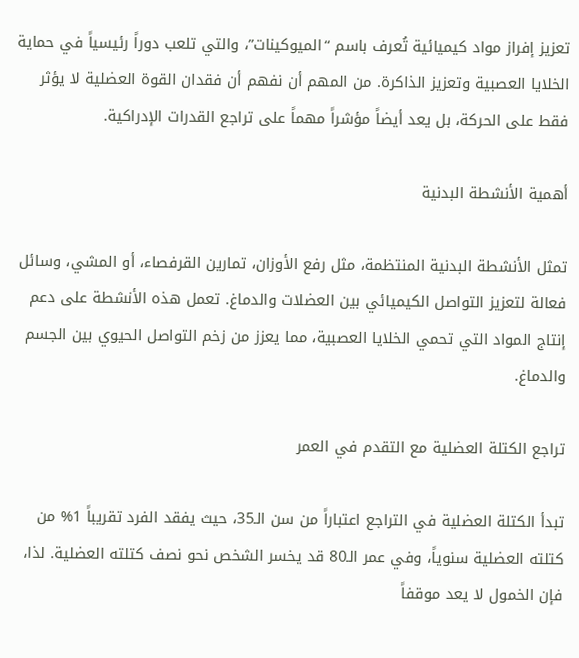تعزيز إفراز مواد كيميائية تُعرف باسم “الميوكينات”، والتي تلعب دوراً رئيسياً في حماية الخلايا العصبية وتعزيز الذاكرة. من المهم أن نفهم أن فقدان القوة العضلية لا يؤثر فقط على الحركة، بل يعد أيضاً مؤشراً مهماً على تراجع القدرات الإدراكية.

أهمية الأنشطة البدنية

تمثل الأنشطة البدنية المنتظمة، مثل رفع الأوزان، تمارين القرفصاء، أو المشي، وسائل فعالة لتعزيز التواصل الكيميائي بين العضلات والدماغ. تعمل هذه الأنشطة على دعم إنتاج المواد التي تحمي الخلايا العصبية، مما يعزز من زخم التواصل الحيوي بين الجسم والدماغ.

تراجع الكتلة العضلية مع التقدم في العمر

تبدأ الكتلة العضلية في التراجع اعتباراً من سن الـ35، حيث يفقد الفرد تقريباً 1% من كتلته العضلية سنوياً، وفي عمر الـ80 قد يخسر الشخص نحو نصف كتلته العضلية. لذا، فإن الخمول لا يعد موقفاً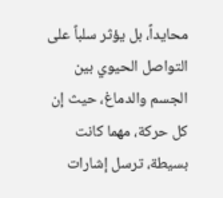محايداً، بل يؤثر سلباً على التواصل الحيوي بين الجسم والدماغ، حيث إن كل حركة، مهما كانت بسيطة، ترسل إشارات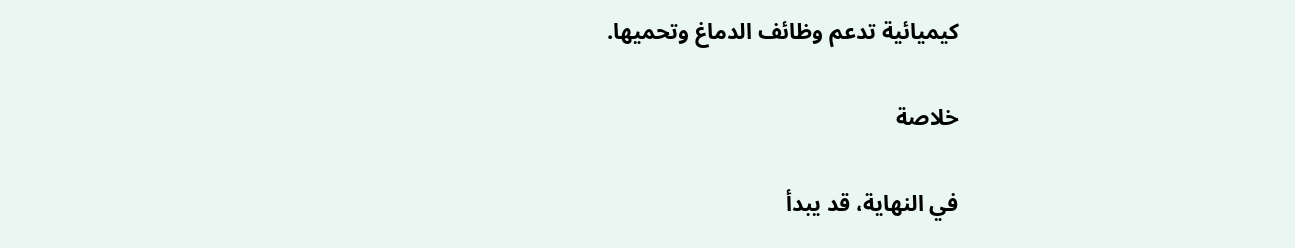كيميائية تدعم وظائف الدماغ وتحميها.

خلاصة

في النهاية، قد يبدأ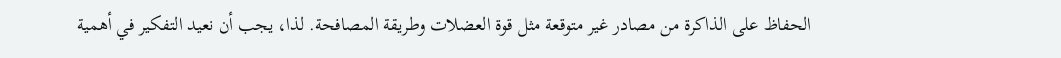الحفاظ على الذاكرة من مصادر غير متوقعة مثل قوة العضلات وطريقة المصافحة. لذا، يجب أن نعيد التفكير في أهمية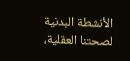الأنشطة البدنية لصحتنا العقلية،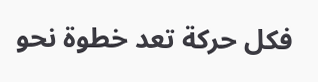فكل حركة تعد خطوة نحو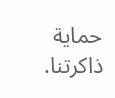حماية ذاكرتنا.